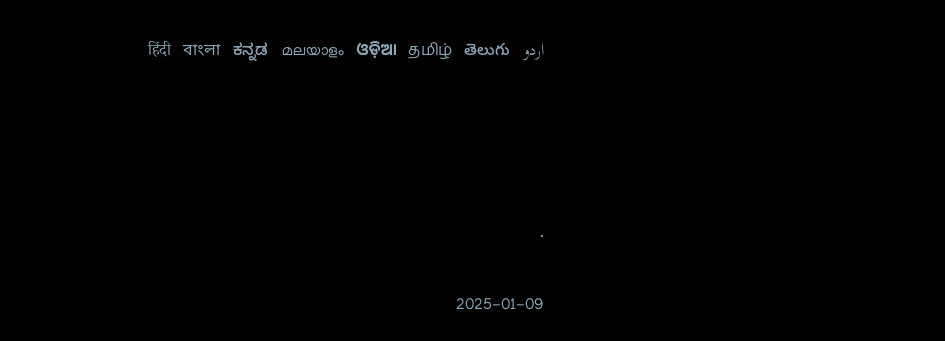اردو   हिंदी   বাংলা   ಕನ್ನಡ   മലയാളം   ଓଡ଼ିଆ   தமிழ்   తెలుగు




.

2025-01-09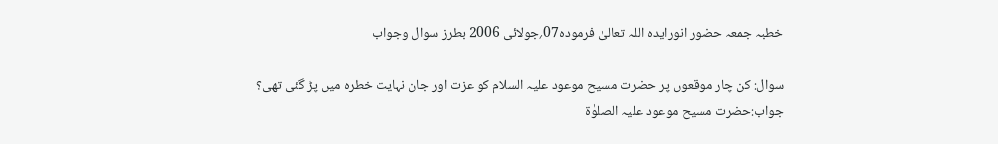خطبہ جمعہ حضور انورایدہ اللہ تعالیٰ فرمودہ07؍جولائی 2006 بطرز سوال وجواب

سوال: کن چار موقعوں پر حضرت مسیح موعود علیہ السلام کو عزت اور جان نہایت خطرہ میں پڑ گئی تھی؟
جواب:حضرت مسیح موعود علیہ الصلوٰۃ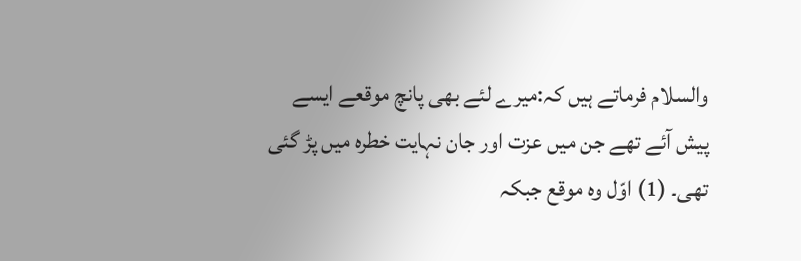والسلام فرماتے ہیں کہ:میرے لئے بھی پانچ موقعے ایسے پیش آئے تھے جن میں عزت اور جان نہایت خطرہ میں پڑ گئی تھی۔ (1) اوّل وہ موقع جبکہ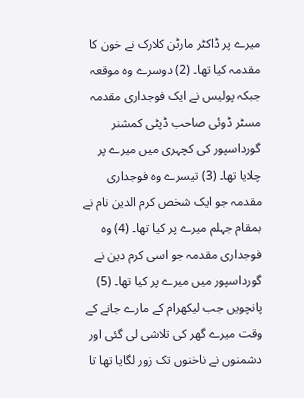میرے پر ڈاکٹر مارٹن کلارک نے خون کا مقدمہ کیا تھا۔ (2) دوسرے وہ موقعہ جبکہ پولیس نے ایک فوجداری مقدمہ مسٹر ڈوئی صاحب ڈپٹی کمشنر گورداسپور کی کچہری میں میرے پر چلایا تھا۔ (3) تیسرے وہ فوجداری مقدمہ جو ایک شخص کرم الدین نام نے بمقام جہلم میرے پر کیا تھا۔ (4) وہ فوجداری مقدمہ جو اسی کرم دین نے گورداسپور میں میرے پر کیا تھا۔ (5) پانچویں جب لیکھرام کے مارے جانے کے وقت میرے گھر کی تلاشی لی گئی اور دشمنوں نے ناخنوں تک زور لگایا تھا تا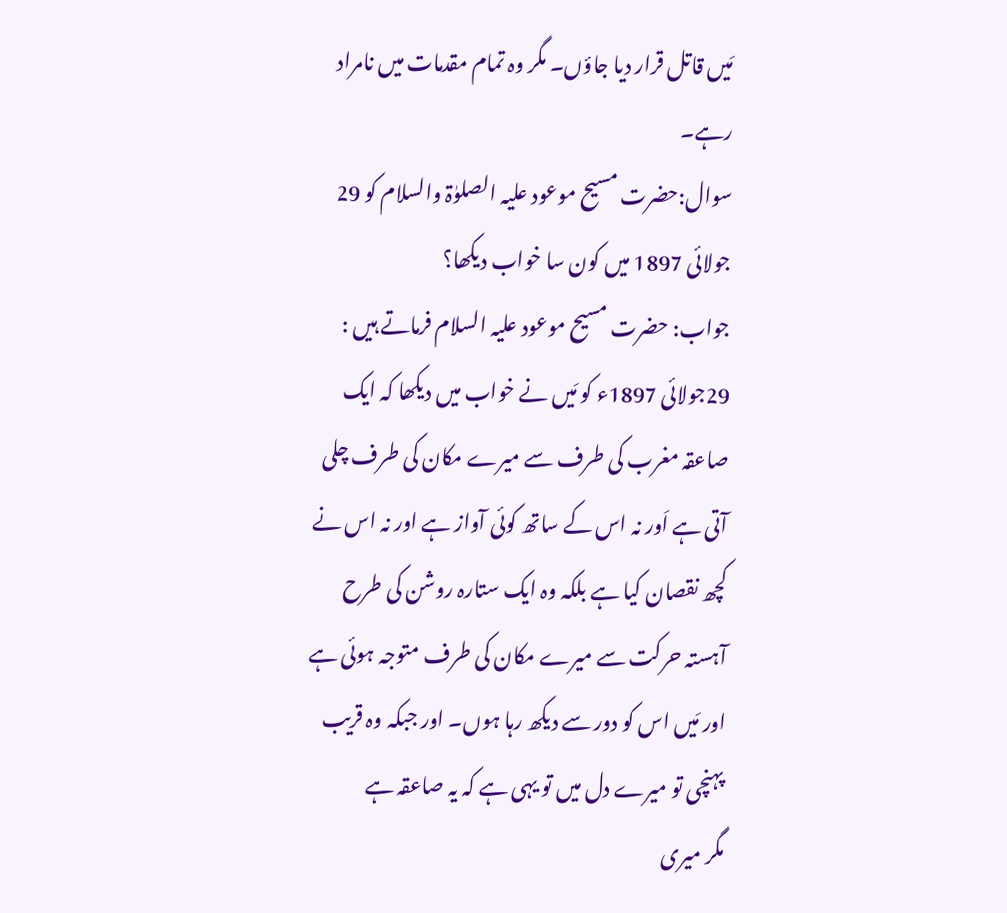مَیں قاتل قرار دیا جاؤں۔ مگر وہ تمام مقدمات میں نامراد رہے۔
سوال:حضرت مسیح موعود علیہ الصلوٰۃ والسلام کو 29 جولائی 1897 میں کون سا خواب دیکھا؟
جواب: حضرت مسیح موعود علیہ السلام فرماتے ہیں : 29جولائی 1897ء کو مَیں نے خواب میں دیکھا کہ ایک صاعقہ مغرب کی طرف سے میرے مکان کی طرف چلی آتی ہے اَور نہ اس کے ساتھ کوئی آواز ہے اور نہ اس نے کچھ نقصان کیا ہے بلکہ وہ ایک ستارہ روشن کی طرح آہستہ حرکت سے میرے مکان کی طرف متوجہ ہوئی ہے اور مَیں اس کو دور سے دیکھ رہا ہوں۔ اور جبکہ وہ قریب پہنچی تو میرے دل میں تو یہی ہے کہ یہ صاعقہ ہے
مگر میری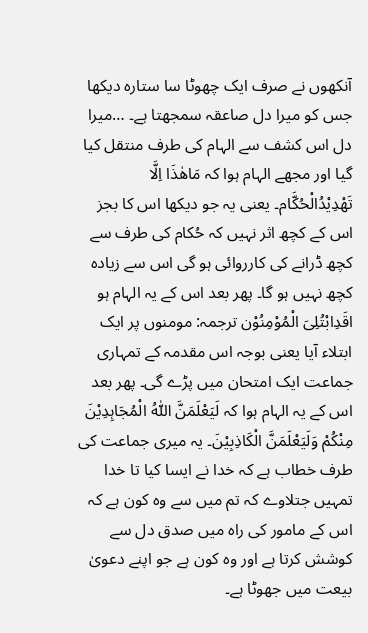آنکھوں نے صرف ایک چھوٹا سا ستارہ دیکھا جس کو میرا دل صاعقہ سمجھتا ہے۔ …میرا دل اس کشف سے الہام کی طرف منتقل کیا گیا اور مجھے الہام ہوا کہ مَاھٰذَا اِلَّا تَھْدِیْدُالْحُکَّام۔ یعنی یہ جو دیکھا اس کا بجز اس کے کچھ اثر نہیں کہ حُکام کی طرف سے کچھ ڈرانے کی کارروائی ہو گی اس سے زیادہ کچھ نہیں ہو گا۔ پھر بعد اس کے یہ الہام ہو اقَدِابْتُلِیَ الْمُوْمِنُوْن ترجمہ: مومنوں پر ایک ابتلاء آیا یعنی بوجہ اس مقدمہ کے تمہاری جماعت ایک امتحان میں پڑے گی۔ پھر بعد اس کے یہ الہام ہوا کہ لَیَعْلَمَنَّ اللّٰہُ الْمُجَاہِدِیْنَ مِنْکُمْ وَلَیَعْلَمَنَّ الْکَاذِبِیْنَ۔ یہ میری جماعت کی طرف خطاب ہے کہ خدا نے ایسا کیا تا خدا تمہیں جتلاوے کہ تم میں سے وہ کون ہے کہ اس کے مامور کی راہ میں صدق دل سے کوشش کرتا ہے اور وہ کون ہے جو اپنے دعویٰ بیعت میں جھوٹا ہے۔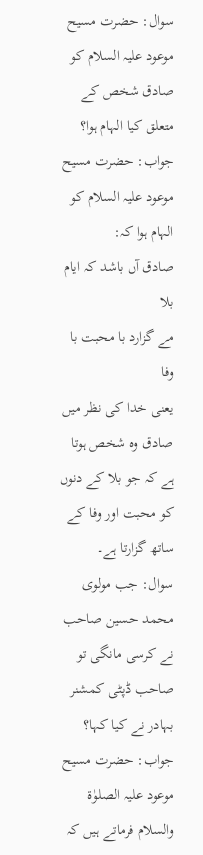سوال: حضرت مسیح موعود علیہ السلام کو صادق شخص کے متعلق کیا الہام ہوا؟
جواب: حضرت مسیح موعود علیہ السلام کو الہام ہوا کہ:
صادق آں باشد کہ ایام بلا
مے گزارد با محبت با وفا
یعنی خدا کی نظر میں صادق وہ شخص ہوتا ہے کہ جو بلا کے دنوں کو محبت اور وفا کے ساتھ گزارتا ہے۔
سوال: جب مولوی محمد حسین صاحب نے کرسی مانگی تو صاحب ڈپٹی کمشنر بہادر نے کیا کہا؟
جواب: حضرت مسیح موعود علیہ الصلوٰۃ والسلام فرماتے ہیں کہ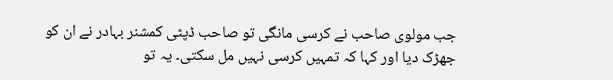جب مولوی صاحب نے کرسی مانگی تو صاحب ڈپٹی کمشنر بہادر نے ان کو جھڑک دیا اور کہا کہ تمہیں کرسی نہیں مل سکتی۔ یہ تو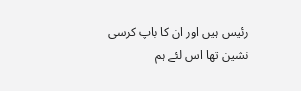رئیس ہیں اور ان کا باپ کرسی نشین تھا اس لئے ہم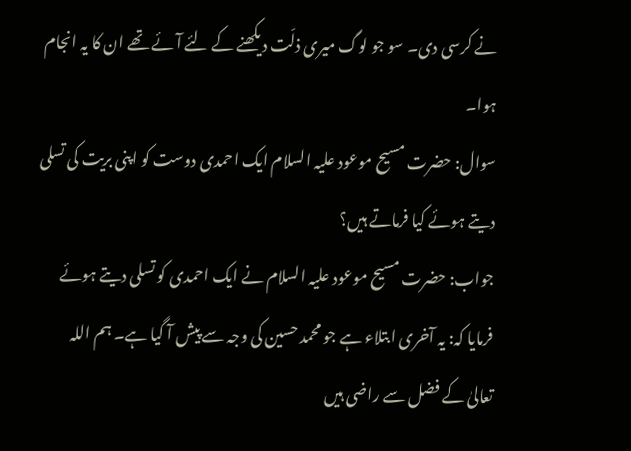نے کرسی دی۔ سو جو لوگ میری ذلّت دیکھنے کے لئے آئے تھے ان کا یہ انجام ہوا۔
سوال: حضرت مسیح موعود علیہ السلام ایک احمدی دوست کو اپنی بریت کی تسلی دیتے ہوئے کیا فرماتے ہیں؟
جواب: حضرت مسیح موعود علیہ السلام نے ایک احمدی کو تسلی دیتے ہوئے فرمایا کہ: یہ آخری ابتلاء ہے جو محمد حسین کی وجہ سے پیش آ گیا ہے۔ ہم اللہ تعالیٰ کے فضل سے راضی ہیں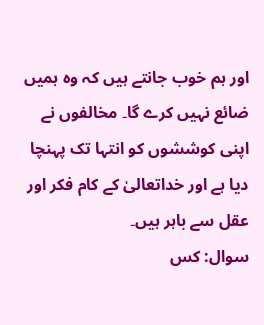اور ہم خوب جانتے ہیں کہ وہ ہمیں ضائع نہیں کرے گا۔ مخالفوں نے اپنی کوششوں کو انتہا تک پہنچا دیا ہے اور خداتعالیٰ کے کام فکر اور عقل سے باہر ہیں۔
سوال: کس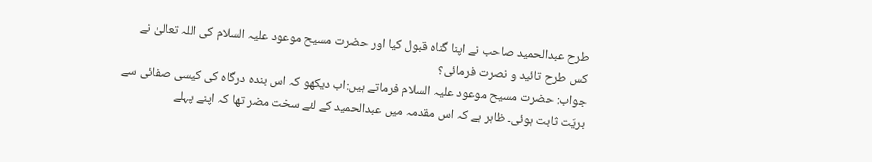طرح عبدالحمید صاحب نے اپنا گناہ قبول کیا اور حضرت مسیح موعود علیہ السلام کی اللہ تعالیٰ نے کس طرح تائید و نصرت فرمائی؟
جواب: حضرت مسیح موعود علیہ السلام فرماتے ہیں:اب دیکھو کہ اس بندہ درگاہ کی کیسی صفائی سے بریّت ثابت ہوئی۔ ظاہر ہے کہ اس مقدمہ میں عبدالحمید کے لئے سخت مضر تھا کہ اپنے پہلے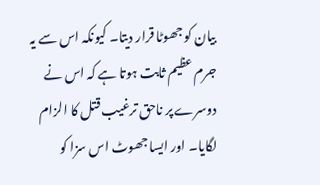بیان کو جھوٹا قرار دیتا۔ کیونکہ اس سے یہ جرم عظیم ثابت ہوتا ہے کہ اس نے دوسرے پر ناحق ترغیب قتل کا الزام لگایا۔ اور ایسا جھوٹ اس سزا کو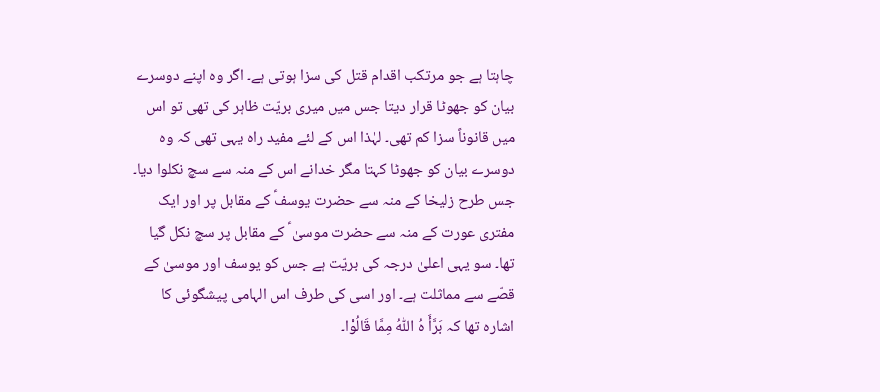چاہتا ہے جو مرتکب اقدام قتل کی سزا ہوتی ہے۔ اگر وہ اپنے دوسرے بیان کو جھوٹا قرار دیتا جس میں میری بریّت ظاہر کی تھی تو اس میں قانوناً سزا کم تھی۔ لہٰذا اس کے لئے مفید راہ یہی تھی کہ وہ دوسرے بیان کو جھوٹا کہتا مگر خدانے اس کے منہ سے سچ نکلوا دیا۔ جس طرح زلیخا کے منہ سے حضرت یوسفؑ کے مقابل پر اور ایک مفتری عورت کے منہ سے حضرت موسیٰ ؑ کے مقابل پر سچ نکل گیا تھا۔ سو یہی اعلیٰ درجہ کی بریّت ہے جس کو یوسف اور موسیٰ کے قصّے سے مماثلت ہے۔ اور اسی کی طرف اس الہامی پیشگوئی کا اشارہ تھا کہ بَرَّأَ ہُ اللّٰہُ مِمَّا قَالُوْا۔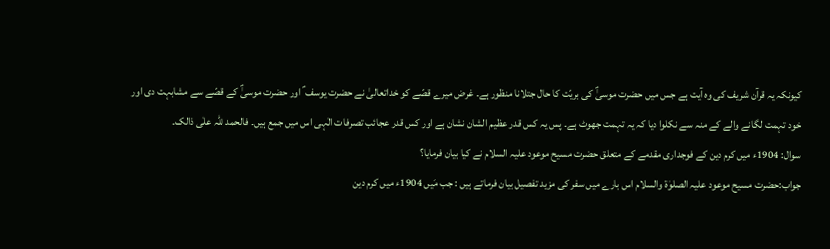کیونکہ یہ قرآن شریف کی وہ آیت ہے جس میں حضرت موسیٰؑ کی بریّت کا حال جتلانا منظور ہے۔ غرض میرے قصّے کو خداتعالیٰ نے حضرت یوسف ؑ اور حضرت موسیٰؑ کے قصّے سے مشابہت دی اور خود تہمت لگانے والے کے منہ سے نکلوا دیا کہ یہ تہمت جھوٹ ہے۔ پس یہ کس قدر عظیم الشان نشان ہے اور کس قدر عجائب تصرفات الٰہی اس میں جمع ہیں۔ فالحمد للّٰہ علٰی ذالک۔
سوال: 1904ء میں کرم دین کے فوجداری مقدمے کے متعلق حضرت مسیح موعود علیہ السلام نے کیا بیان فرمایا؟
جواب:حضرت مسیح موعود علیہ الصلوٰۃ والسلام اس بارے میں سفر کی مزید تفصیل بیان فرماتے ہیں : جب مَیں 1904ء میں کرم دین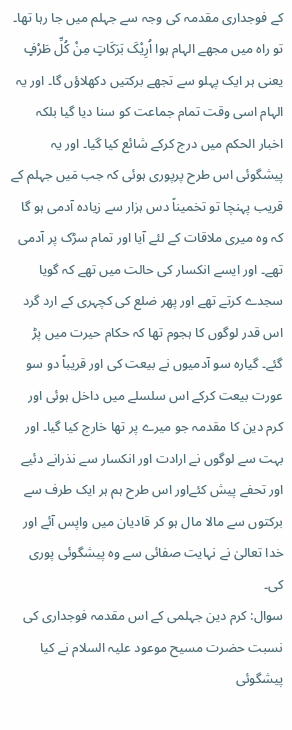کے فوجداری مقدمہ کی وجہ سے جہلم میں جا رہا تھا۔ تو راہ میں مجھے الہام ہوا اُرِیْکَ بَرَکَاتٍ مِنْ کُلِّ طَرْفٍ یعنی ہر ایک پہلو سے تجھے برکتیں دکھلاؤں گا۔ اور یہ الہام اسی وقت تمام جماعت کو سنا دیا گیا بلکہ اخبار الحکم میں درج کرکے شائع کیا گیا۔ اور یہ پیشگوئی اس طرح پرپوری ہوئی کہ جب مَیں جہلم کے قریب پہنچا تو تخمیناً دس ہزار سے زیادہ آدمی ہو گا کہ وہ میری ملاقات کے لئے آیا اور تمام سڑک پر آدمی تھے۔ اور ایسے انکسار کی حالت میں تھے کہ گویا سجدے کرتے تھے اور پھر ضلع کی کچہری کے ارد گرد اس قدر لوگوں کا ہجوم تھا کہ حکام حیرت میں پڑ گئے۔ گیارہ سو آدمیوں نے بیعت کی اور قریباً دو سو عورت بیعت کرکے اس سلسلے میں داخل ہوئی اور کرم دین کا مقدمہ جو میرے پر تھا خارج کیا گیا۔ اور بہت سے لوگوں نے ارادت اور انکسار سے نذرانے دئیے اور تحفے پیش کئےاور اس طرح ہم ہر ایک طرف سے برکتوں سے مالا مال ہو کر قادیان میں واپس آئے اور خدا تعالیٰ نے نہایت صفائی سے وہ پیشگوئی پوری کی۔
سوال: کرم دین جہلمی کے اس مقدمہ فوجداری کی نسبت حضرت مسیح موعود علیہ السلام نے کیا پیشگوئی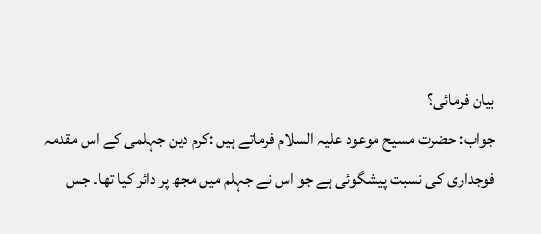بیان فرمائی؟
جواب: حضرت مسیح موعود علیہ السلام فرماتے ہیں :کرم دین جہلمی کے اس مقدمہ فوجداری کی نسبت پیشگوئی ہے جو اس نے جہلم میں مجھ پر دائر کیا تھا۔ جس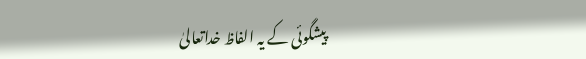پیشگوئی کے یہ الفاظ خداتعالیٰ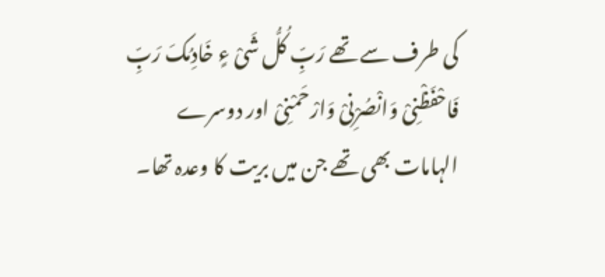کی طرف سے تھے رَبِّ کُلُّ شَیْ ءٍ خَادِمُکَ رَبِّ فَاحْفَظْنِیْ وَانْصُرْنِیْ وَارْحَمْنِیْ اور دوسرے الہامات بھی تھے جن میں بریت کا وعدہ تھا۔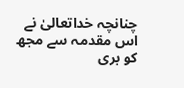چنانچہ خداتعالیٰ نے اس مقدمہ سے مجھ کو بری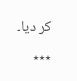کر دیا۔
٭٭٭